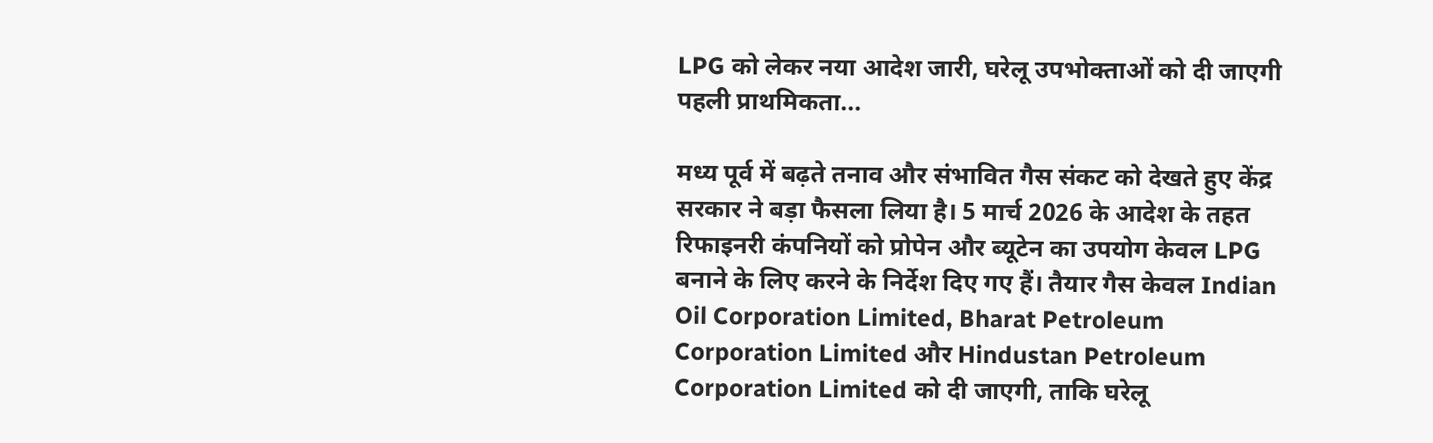LPG को लेकर नया आदेश जारी, घरेलू उपभोक्ताओं को दी जाएगी पहली प्राथमिकता...

मध्य पूर्व में बढ़ते तनाव और संभावित गैस संकट को देखते हुए केंद्र सरकार ने बड़ा फैसला लिया है। 5 मार्च 2026 के आदेश के तहत रिफाइनरी कंपनियों को प्रोपेन और ब्यूटेन का उपयोग केवल LPG बनाने के लिए करने के निर्देश दिए गए हैं। तैयार गैस केवल Indian Oil Corporation Limited, Bharat Petroleum Corporation Limited और Hindustan Petroleum Corporation Limited को दी जाएगी, ताकि घरेलू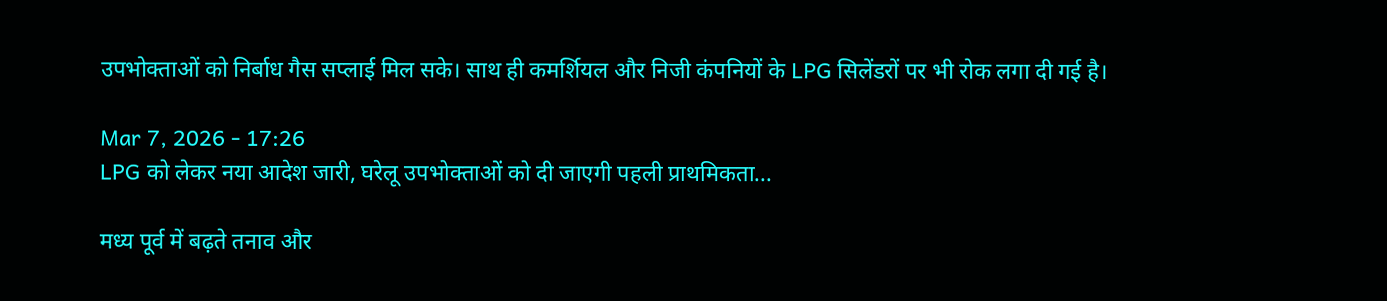उपभोक्ताओं को निर्बाध गैस सप्लाई मिल सके। साथ ही कमर्शियल और निजी कंपनियों के LPG सिलेंडरों पर भी रोक लगा दी गई है।

Mar 7, 2026 - 17:26
LPG को लेकर नया आदेश जारी, घरेलू उपभोक्ताओं को दी जाएगी पहली प्राथमिकता...

मध्य पूर्व में बढ़ते तनाव और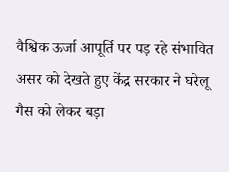वैश्विक ऊर्जा आपूर्ति पर पड़ रहे संभावित असर को देखते हुए केंद्र सरकार ने घरेलू गैस को लेकर बड़ा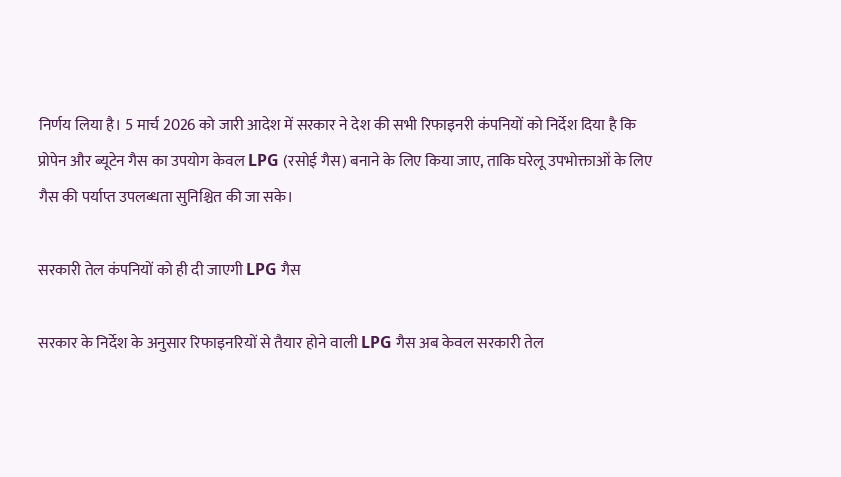निर्णय लिया है। 5 मार्च 2026 को जारी आदेश में सरकार ने देश की सभी रिफाइनरी कंपनियों को निर्देश दिया है कि प्रोपेन और ब्यूटेन गैस का उपयोग केवल LPG (रसोई गैस) बनाने के लिए किया जाए, ताकि घरेलू उपभोक्ताओं के लिए गैस की पर्याप्त उपलब्धता सुनिश्चित की जा सके।

सरकारी तेल कंपनियों को ही दी जाएगी LPG गैस

सरकार के निर्देश के अनुसार रिफाइनरियों से तैयार होने वाली LPG गैस अब केवल सरकारी तेल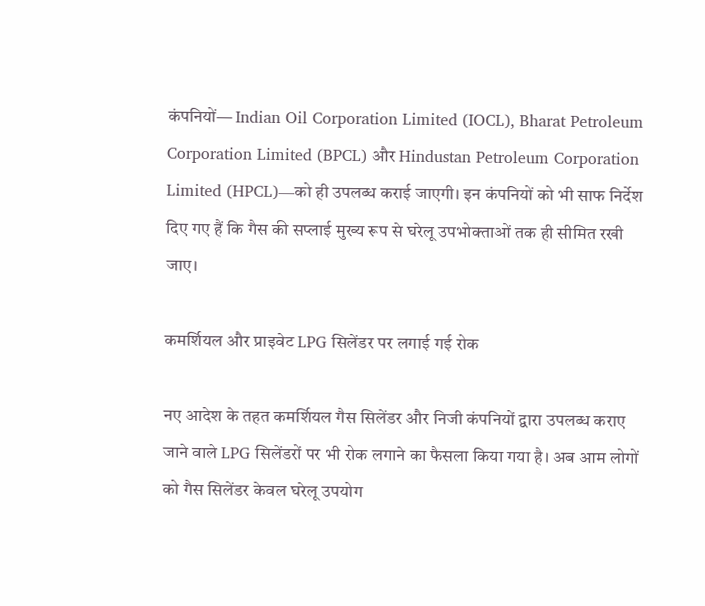कंपनियों— Indian Oil Corporation Limited (IOCL), Bharat Petroleum Corporation Limited (BPCL) और Hindustan Petroleum Corporation Limited (HPCL)—को ही उपलब्ध कराई जाएगी। इन कंपनियों को भी साफ निर्देश दिए गए हैं कि गैस की सप्लाई मुख्य रूप से घरेलू उपभोक्ताओं तक ही सीमित रखी जाए।

कमर्शियल और प्राइवेट LPG सिलेंडर पर लगाई गई रोक

नए आदेश के तहत कमर्शियल गैस सिलेंडर और निजी कंपनियों द्वारा उपलब्ध कराए जाने वाले LPG सिलेंडरों पर भी रोक लगाने का फैसला किया गया है। अब आम लोगों को गैस सिलेंडर केवल घरेलू उपयोग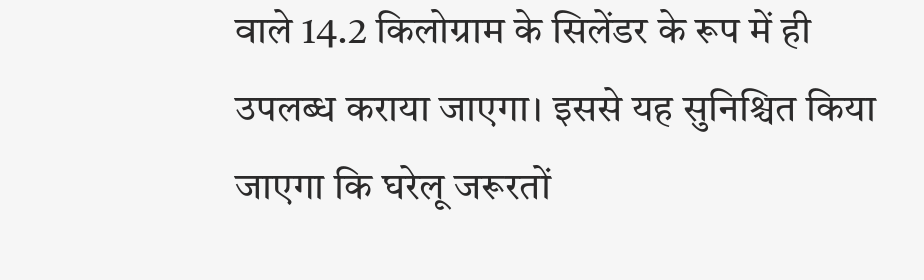वाले 14.2 किलोग्राम के सिलेंडर के रूप में ही उपलब्ध कराया जाएगा। इससे यह सुनिश्चित किया जाएगा कि घरेलू जरूरतों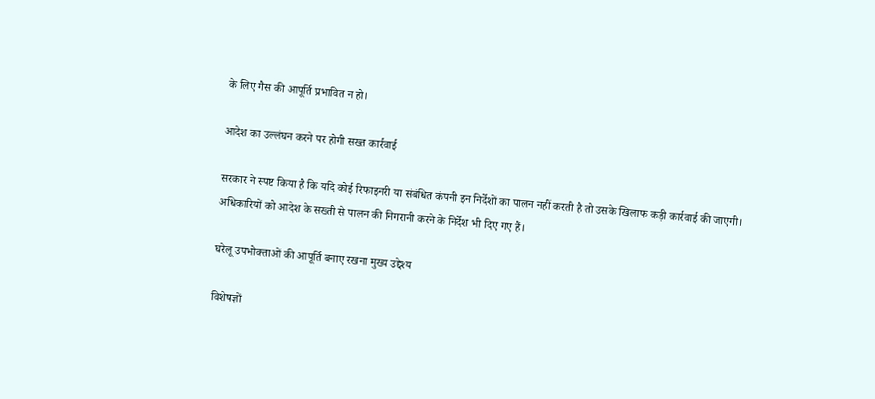के लिए गैस की आपूर्ति प्रभावित न हो।

आदेश का उल्लंघन करने पर होगी सख्त कार्रवाई

सरकार ने स्पष्ट किया है कि यदि कोई रिफाइनरी या संबंधित कंपनी इन निर्देशों का पालन नहीं करती है तो उसके खिलाफ कड़ी कार्रवाई की जाएगी। अधिकारियों को आदेश के सख्ती से पालन की निगरानी करने के निर्देश भी दिए गए हैं।

घरेलू उपभोक्ताओं की आपूर्ति बनाए रखना मुख्य उद्देश्य

विशेषज्ञों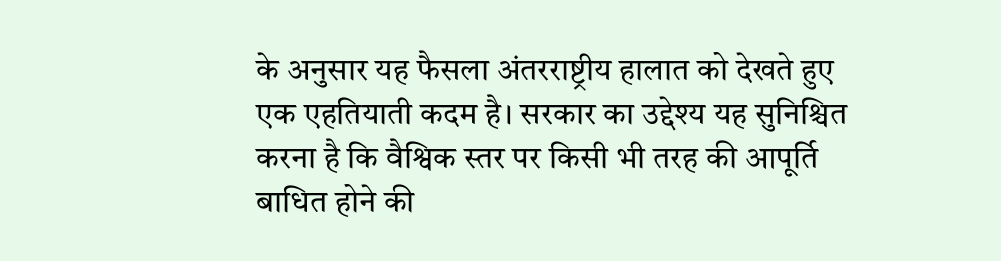के अनुसार यह फैसला अंतरराष्ट्रीय हालात को देखते हुए एक एहतियाती कदम है। सरकार का उद्देश्य यह सुनिश्चित करना है कि वैश्विक स्तर पर किसी भी तरह की आपूर्ति बाधित होने की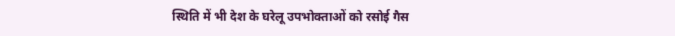स्थिति में भी देश के घरेलू उपभोक्ताओं को रसोई गैस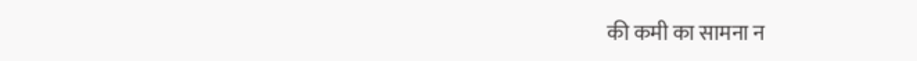की कमी का सामना न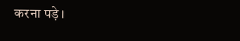करना पड़े।